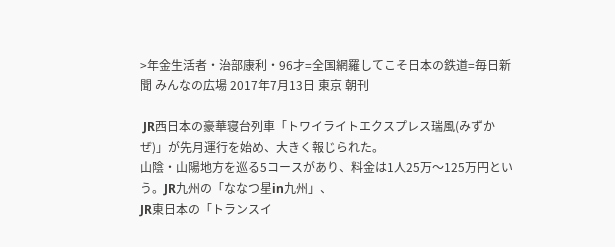>年金生活者・治部康利・96才=全国網羅してこそ日本の鉄道=毎日新聞 みんなの広場 2017年7月13日 東京 朝刊

 JR西日本の豪華寝台列車「トワイライトエクスプレス瑞風(みずかぜ)」が先月運行を始め、大きく報じられた。
山陰・山陽地方を巡る5コースがあり、料金は1人25万〜125万円という。JR九州の「ななつ星in九州」、
JR東日本の「トランスイ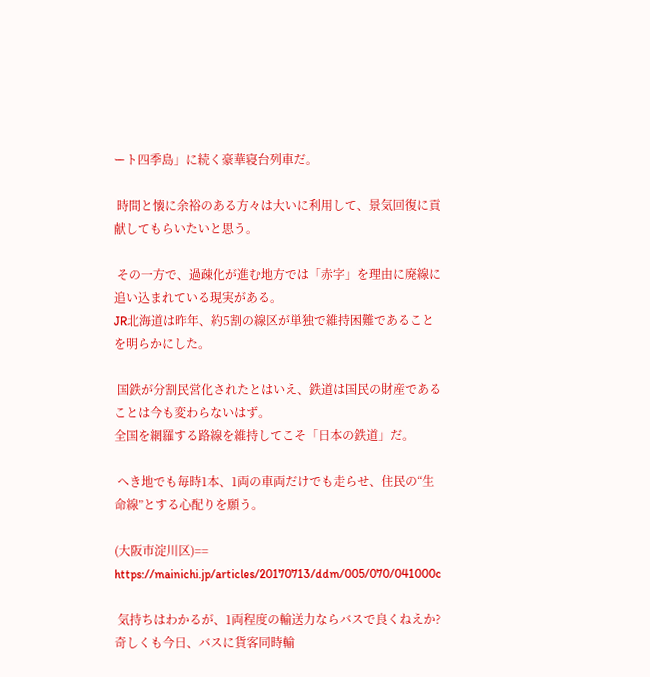ート四季島」に続く豪華寝台列車だ。

 時間と懐に余裕のある方々は大いに利用して、景気回復に貢献してもらいたいと思う。

 その一方で、過疎化が進む地方では「赤字」を理由に廃線に追い込まれている現実がある。
JR北海道は昨年、約5割の線区が単独で維持困難であることを明らかにした。

 国鉄が分割民営化されたとはいえ、鉄道は国民の財産であることは今も変わらないはず。
全国を網羅する路線を維持してこそ「日本の鉄道」だ。

 へき地でも毎時1本、1両の車両だけでも走らせ、住民の“生命線”とする心配りを願う。

(大阪市淀川区)== https://mainichi.jp/articles/20170713/ddm/005/070/041000c

 気持ちはわかるが、1両程度の輸送力ならバスで良くねえか?奇しくも今日、バスに貨客同時輸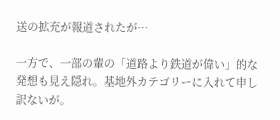送の拡充が報道されたが…

一方で、一部の輩の「道路より鉄道が偉い」的な発想も見え隠れ。基地外カテゴリーに入れて申し訳ないが。